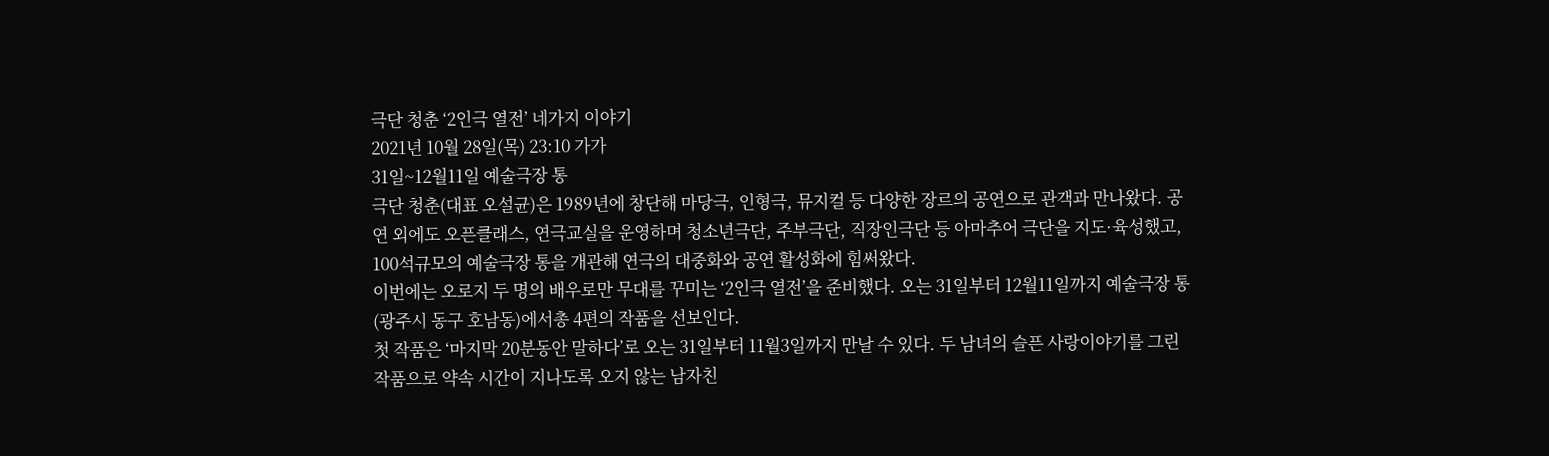극단 청춘 ‘2인극 열전’ 네가지 이야기
2021년 10월 28일(목) 23:10 가가
31일~12월11일 예술극장 통
극단 청춘(대표 오설균)은 1989년에 창단해 마당극, 인형극, 뮤지컬 등 다양한 장르의 공연으로 관객과 만나왔다. 공연 외에도 오픈클래스, 연극교실을 운영하며 청소년극단, 주부극단, 직장인극단 등 아마추어 극단을 지도·육성했고, 100석규모의 예술극장 통을 개관해 연극의 대중화와 공연 활성화에 힘써왔다.
이번에는 오로지 두 명의 배우로만 무대를 꾸미는 ‘2인극 열전’을 준비했다. 오는 31일부터 12월11일까지 예술극장 통(광주시 동구 호남동)에서총 4편의 작품을 선보인다.
첫 작품은 ‘마지막 20분동안 말하다’로 오는 31일부터 11월3일까지 만날 수 있다. 두 남녀의 슬픈 사랑이야기를 그린 작품으로 약속 시간이 지나도록 오지 않는 남자친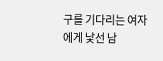구를 기다리는 여자에게 낯선 남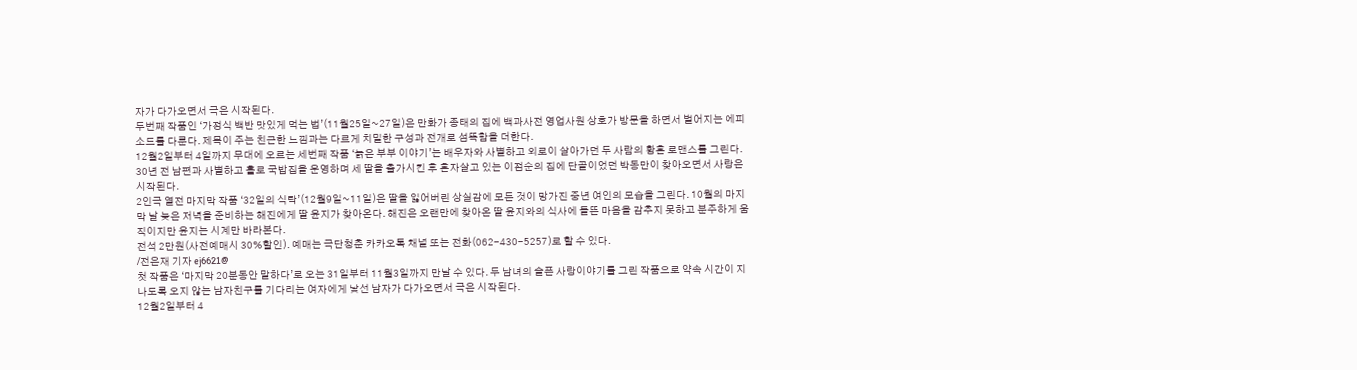자가 다가오면서 극은 시작된다.
두번째 작품인 ‘가정식 백반 맛있게 먹는 법’(11월25일~27일)은 만화가 종태의 집에 백과사전 영업사원 상호가 방문을 하면서 벌어지는 에피소드를 다룬다. 제목이 주는 친근한 느낌과는 다르게 치밀한 구성과 전개로 섬뜩함을 더한다.
12월2일부터 4일까지 무대에 오르는 세번째 작품 ‘늙은 부부 이야기’는 배우자와 사별하고 외로이 살아가던 두 사람의 황혼 로맨스를 그린다. 30년 전 남편과 사별하고 홀로 국밥집을 운영하며 세 딸을 출가시킨 후 혼자살고 있는 이점순의 집에 단골이었던 박동만이 찾아오면서 사랑은 시작된다.
2인극 열전 마지막 작품 ‘32일의 식탁’(12월9일~11일)은 딸을 잃어버린 상실감에 모든 것이 망가진 중년 여인의 모습을 그린다. 10월의 마지막 날 늦은 저녁을 준비하는 해진에게 딸 윤지가 찾아온다. 해진은 오랜만에 찾아온 딸 윤지와의 식사에 들뜬 마음을 감추지 못하고 분주하게 움직이지만 윤지는 시계만 바라본다.
전석 2만원(사전예매시 30%할인). 예매는 극단청춘 카카오톡 채널 또는 전화(062-430-5257)로 할 수 있다.
/전은재 기자 ej6621@
첫 작품은 ‘마지막 20분동안 말하다’로 오는 31일부터 11월3일까지 만날 수 있다. 두 남녀의 슬픈 사랑이야기를 그린 작품으로 약속 시간이 지나도록 오지 않는 남자친구를 기다리는 여자에게 낯선 남자가 다가오면서 극은 시작된다.
12월2일부터 4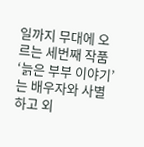일까지 무대에 오르는 세번째 작품 ‘늙은 부부 이야기’는 배우자와 사별하고 외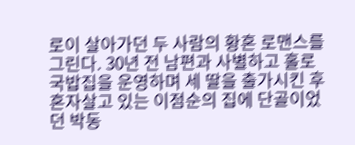로이 살아가던 두 사람의 황혼 로맨스를 그린다. 30년 전 남편과 사별하고 홀로 국밥집을 운영하며 세 딸을 출가시킨 후 혼자살고 있는 이점순의 집에 단골이었던 박동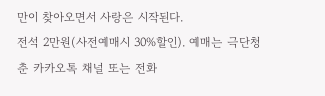만이 찾아오면서 사랑은 시작된다.
전석 2만원(사전예매시 30%할인). 예매는 극단청춘 카카오톡 채널 또는 전화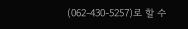(062-430-5257)로 할 수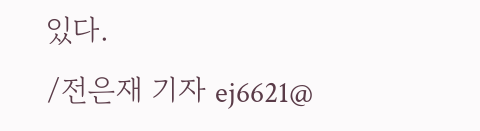있다.
/전은재 기자 ej6621@